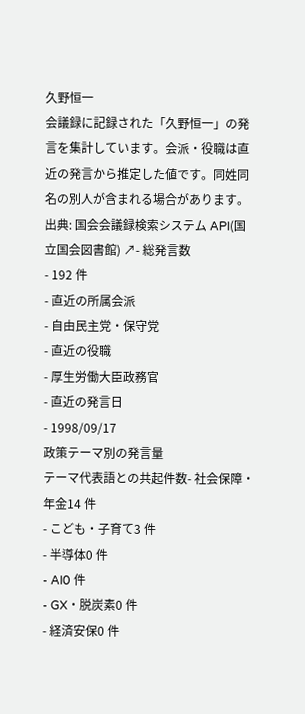久野恒一
会議録に記録された「久野恒一」の発言を集計しています。会派・役職は直近の発言から推定した値です。同姓同名の別人が含まれる場合があります。
出典: 国会会議録検索システム API(国立国会図書館) ↗- 総発言数
- 192 件
- 直近の所属会派
- 自由民主党・保守党
- 直近の役職
- 厚生労働大臣政務官
- 直近の発言日
- 1998/09/17
政策テーマ別の発言量
テーマ代表語との共起件数- 社会保障・年金14 件
- こども・子育て3 件
- 半導体0 件
- AI0 件
- GX・脱炭素0 件
- 経済安保0 件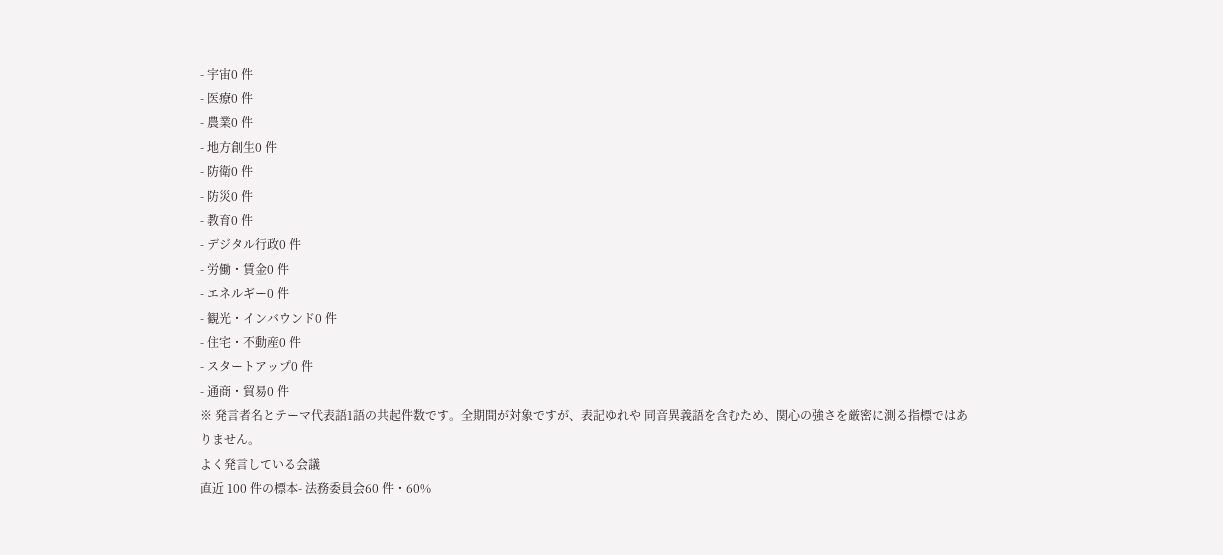- 宇宙0 件
- 医療0 件
- 農業0 件
- 地方創生0 件
- 防衛0 件
- 防災0 件
- 教育0 件
- デジタル行政0 件
- 労働・賃金0 件
- エネルギー0 件
- 観光・インバウンド0 件
- 住宅・不動産0 件
- スタートアップ0 件
- 通商・貿易0 件
※ 発言者名とテーマ代表語1語の共起件数です。全期間が対象ですが、表記ゆれや 同音異義語を含むため、関心の強さを厳密に測る指標ではありません。
よく発言している会議
直近 100 件の標本- 法務委員会60 件・60%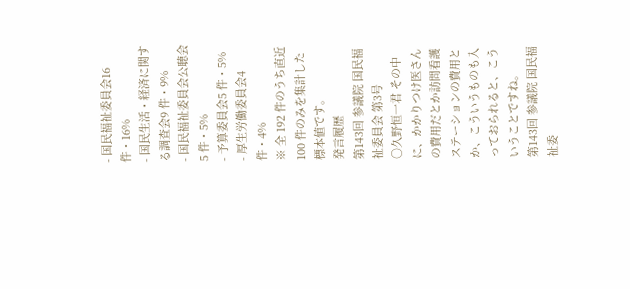- 国民福祉委員会16 件・16%
- 国民生活・経済に関する調査会9 件・9%
- 国民福祉委員会公聴会5 件・5%
- 予算委員会5 件・5%
- 厚生労働委員会4 件・4%
※ 全 192 件のうち直近 100 件のみを集計した標本値です。
発言履歴
第143回 参議院 国民福祉委員会 第3号
○久野恒一君 その中に、かかりつけ医さんの費用だとか訪問看護ステーションの費用とか、こういうものも入っておられると、こういうことですね。
第143回 参議院 国民福祉委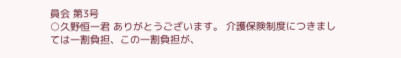員会 第3号
○久野恒一君 ありがとうございます。 介護保険制度につきましては一割負担、この一割負担が、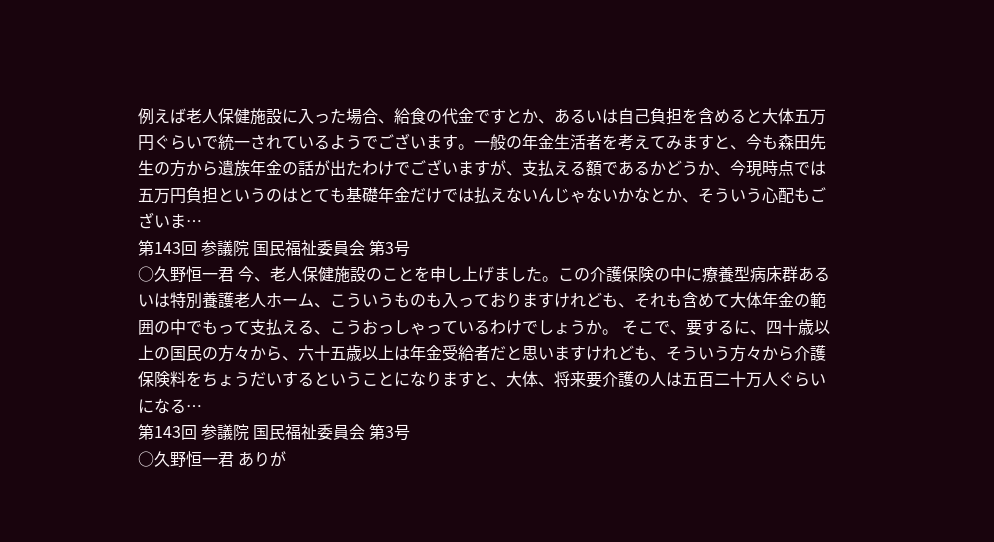例えば老人保健施設に入った場合、給食の代金ですとか、あるいは自己負担を含めると大体五万円ぐらいで統一されているようでございます。一般の年金生活者を考えてみますと、今も森田先生の方から遺族年金の話が出たわけでございますが、支払える額であるかどうか、今現時点では五万円負担というのはとても基礎年金だけでは払えないんじゃないかなとか、そういう心配もございま…
第143回 参議院 国民福祉委員会 第3号
○久野恒一君 今、老人保健施設のことを申し上げました。この介護保険の中に療養型病床群あるいは特別養護老人ホーム、こういうものも入っておりますけれども、それも含めて大体年金の範囲の中でもって支払える、こうおっしゃっているわけでしょうか。 そこで、要するに、四十歳以上の国民の方々から、六十五歳以上は年金受給者だと思いますけれども、そういう方々から介護保険料をちょうだいするということになりますと、大体、将来要介護の人は五百二十万人ぐらいになる…
第143回 参議院 国民福祉委員会 第3号
○久野恒一君 ありが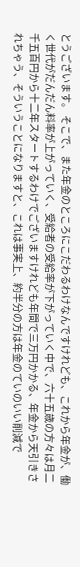とうございます。 そこで、また年金のところにこだわるわけなんですけれども、これから年金が、働く世代がだんだん料率が上がっていく、受給者の受給率が下がっていく中で、六十五歳の方々は月二千五百円から十二年スタートするわけでございますけれども年間で三万円かかる、年金から天引きされちゃう、そういうことになりますと、これは事実上、約半分の方は年金のていのいい削減で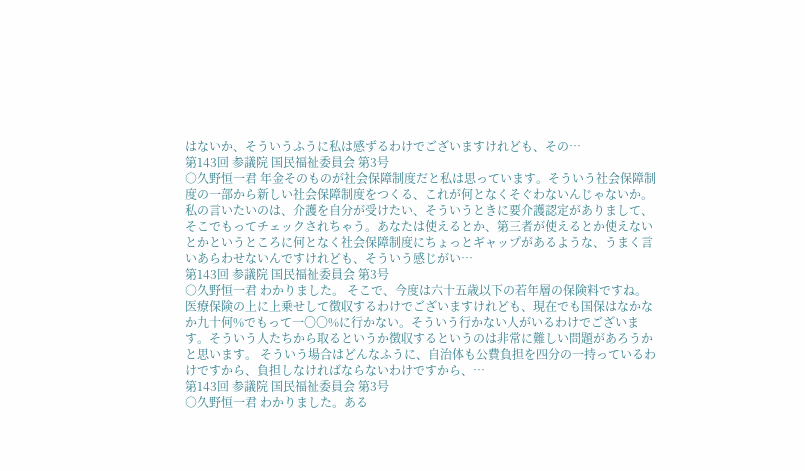はないか、そういうふうに私は感ずるわけでございますけれども、その…
第143回 参議院 国民福祉委員会 第3号
○久野恒一君 年金そのものが社会保障制度だと私は思っています。そういう社会保障制度の一部から新しい社会保障制度をつくる、これが何となくそぐわないんじゃないか。 私の言いたいのは、介護を自分が受けたい、そういうときに要介護認定がありまして、そこでもってチェックされちゃう。あなたは使えるとか、第三者が使えるとか使えないとかというところに何となく社会保障制度にちょっとギャップがあるような、うまく言いあらわせないんですけれども、そういう感じがい…
第143回 参議院 国民福祉委員会 第3号
○久野恒一君 わかりました。 そこで、今度は六十五歳以下の若年層の保険料ですね。医療保険の上に上乗せして徴収するわけでございますけれども、現在でも国保はなかなか九十何%でもって一〇〇%に行かない。そういう行かない人がいるわけでございます。そういう人たちから取るというか徴収するというのは非常に難しい問題があろうかと思います。 そういう場合はどんなふうに、自治体も公費負担を四分の一持っているわけですから、負担しなければならないわけですから、…
第143回 参議院 国民福祉委員会 第3号
○久野恒一君 わかりました。ある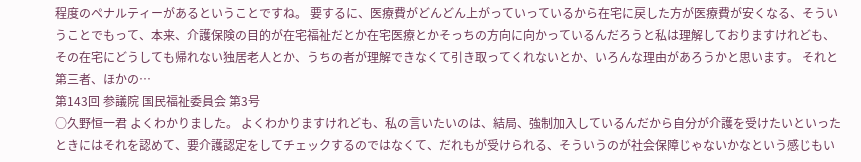程度のペナルティーがあるということですね。 要するに、医療費がどんどん上がっていっているから在宅に戻した方が医療費が安くなる、そういうことでもって、本来、介護保険の目的が在宅福祉だとか在宅医療とかそっちの方向に向かっているんだろうと私は理解しておりますけれども、その在宅にどうしても帰れない独居老人とか、うちの者が理解できなくて引き取ってくれないとか、いろんな理由があろうかと思います。 それと第三者、ほかの…
第143回 参議院 国民福祉委員会 第3号
○久野恒一君 よくわかりました。 よくわかりますけれども、私の言いたいのは、結局、強制加入しているんだから自分が介護を受けたいといったときにはそれを認めて、要介護認定をしてチェックするのではなくて、だれもが受けられる、そういうのが社会保障じゃないかなという感じもい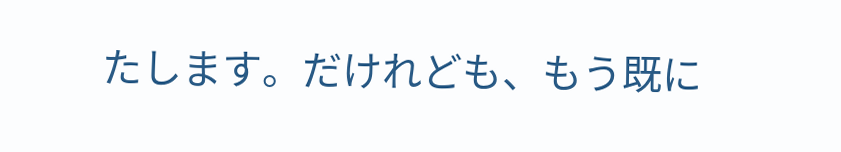たします。だけれども、もう既に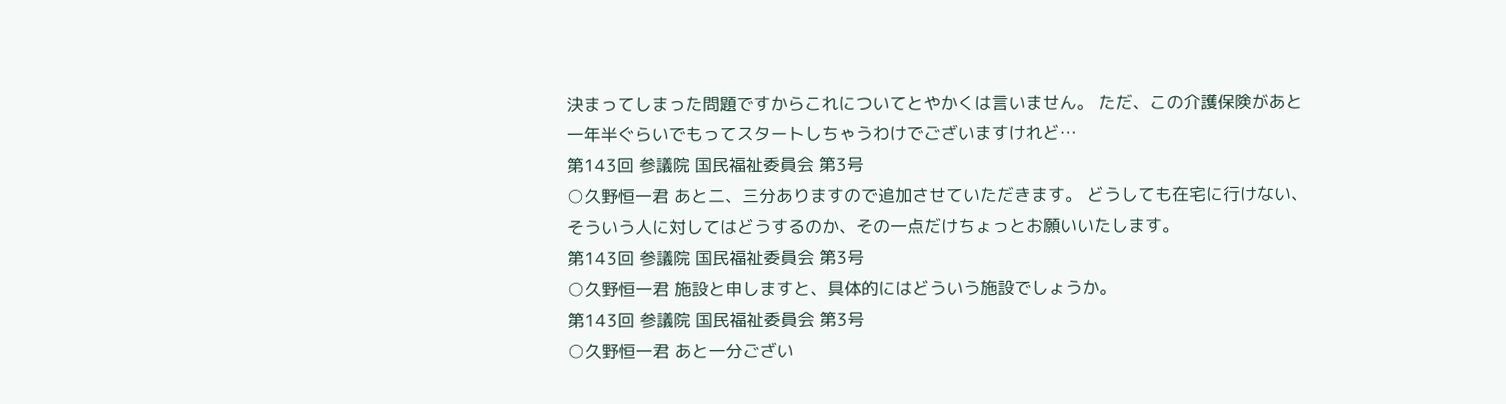決まってしまった問題ですからこれについてとやかくは言いません。 ただ、この介護保険があと一年半ぐらいでもってスタートしちゃうわけでございますけれど…
第143回 参議院 国民福祉委員会 第3号
○久野恒一君 あと二、三分ありますので追加させていただきます。 どうしても在宅に行けない、そういう人に対してはどうするのか、その一点だけちょっとお願いいたします。
第143回 参議院 国民福祉委員会 第3号
○久野恒一君 施設と申しますと、具体的にはどういう施設でしょうか。
第143回 参議院 国民福祉委員会 第3号
○久野恒一君 あと一分ござい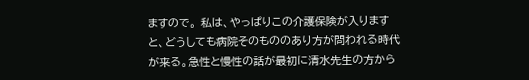ますので。 私は、やっぱりこの介護保険が入りますと、どうしても病院そのもののあり方が問われる時代が来る。急性と慢性の話が最初に清水先生の方から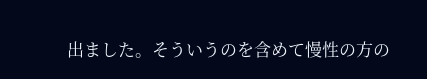出ました。そういうのを含めて慢性の方の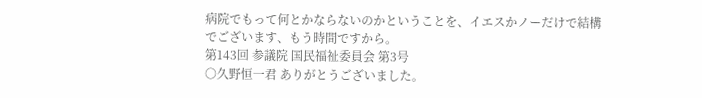病院でもって何とかならないのかということを、イエスかノーだけで結構でございます、もう時間ですから。
第143回 参議院 国民福祉委員会 第3号
○久野恒一君 ありがとうございました。